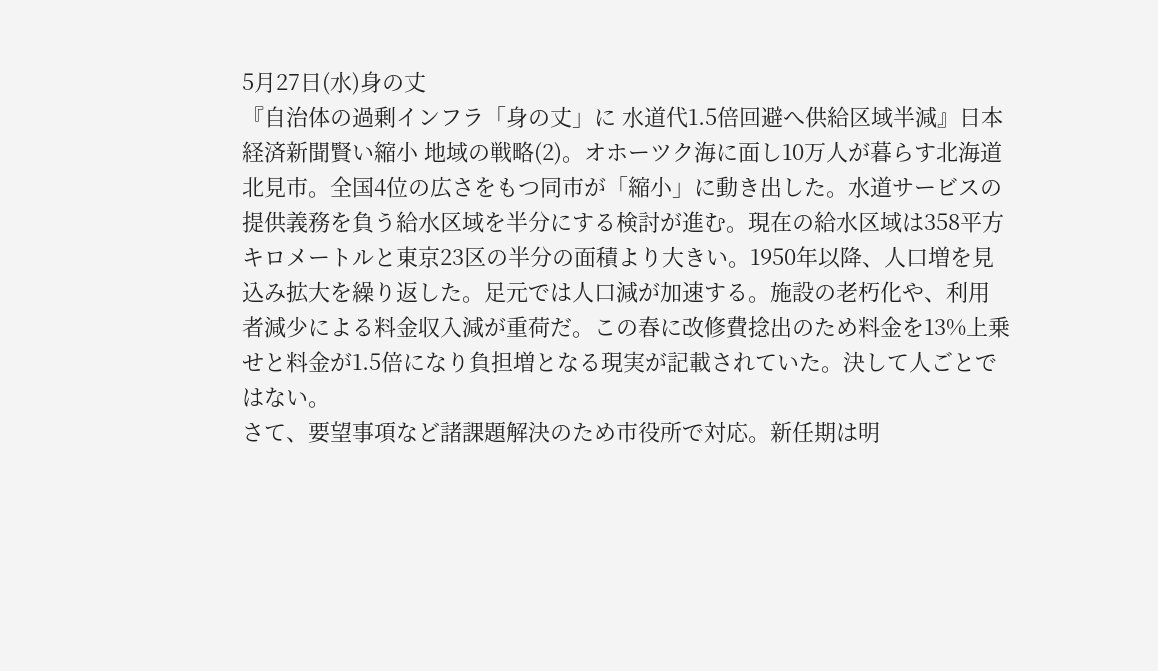5月27日(水)身の丈
『自治体の過剰インフラ「身の丈」に 水道代1.5倍回避へ供給区域半減』日本経済新聞賢い縮小 地域の戦略(2)。オホーツク海に面し10万人が暮らす北海道北見市。全国4位の広さをもつ同市が「縮小」に動き出した。水道サービスの提供義務を負う給水区域を半分にする検討が進む。現在の給水区域は358平方キロメートルと東京23区の半分の面積より大きい。1950年以降、人口増を見込み拡大を繰り返した。足元では人口減が加速する。施設の老朽化や、利用者減少による料金収入減が重荷だ。この春に改修費捻出のため料金を13%上乗せと料金が1.5倍になり負担増となる現実が記載されていた。決して人ごとではない。
さて、要望事項など諸課題解決のため市役所で対応。新任期は明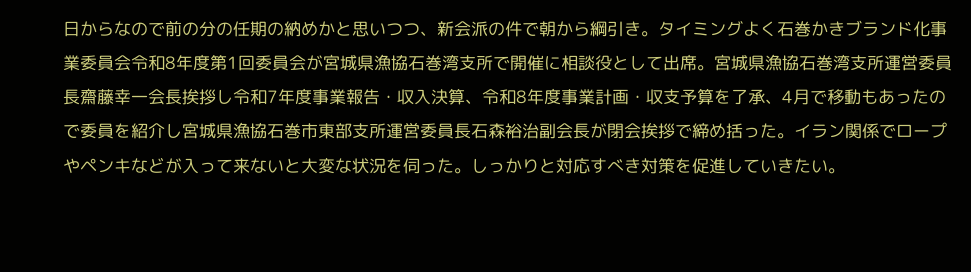日からなので前の分の任期の納めかと思いつつ、新会派の件で朝から綱引き。タイミングよく石巻かきブランド化事業委員会令和8年度第1回委員会が宮城県漁協石巻湾支所で開催に相談役として出席。宮城県漁協石巻湾支所運営委員長齋藤幸一会長挨拶し令和7年度事業報告・収入決算、令和8年度事業計画・収支予算を了承、4月で移動もあったので委員を紹介し宮城県漁協石巻市東部支所運営委員長石森裕治副会長が閉会挨拶で締め括った。イラン関係でロープやペンキなどが入って来ないと大変な状況を伺った。しっかりと対応すべき対策を促進していきたい。